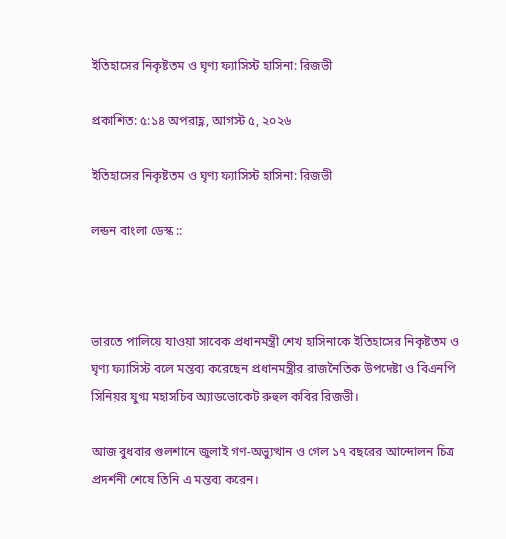ইতিহাসের নিকৃষ্টতম ও ঘৃণ্য ফ্যাসিস্ট হাসিনা: রিজভী

প্রকাশিত: ৫:১৪ অপরাহ্ণ, আগস্ট ৫, ২০২৬

ইতিহাসের নিকৃষ্টতম ও ঘৃণ্য ফ্যাসিস্ট হাসিনা: রিজভী

লন্ডন বাংলা ডেস্ক ::



ভারতে পালিয়ে যাওয়া সাবেক প্রধানমন্ত্রী শেখ হাসিনাকে ইতিহাসের নিকৃষ্টতম ও ঘৃণ্য ফ্যাসিস্ট বলে মন্তব্য করেছেন প্রধানমন্ত্রীর রাজনৈতিক উপদেষ্টা ও বিএনপি সিনিয়র যুগ্ম মহাসচিব অ্যাডভোকেট রুহুল কবির রিজভী।

আজ বুধবার গুলশানে জুলাই গণ-অভ্যুত্থান ও গেল ১৭ বছরের আন্দোলন চিত্র প্রদর্শনী শেষে তিনি এ মন্তব্য করেন।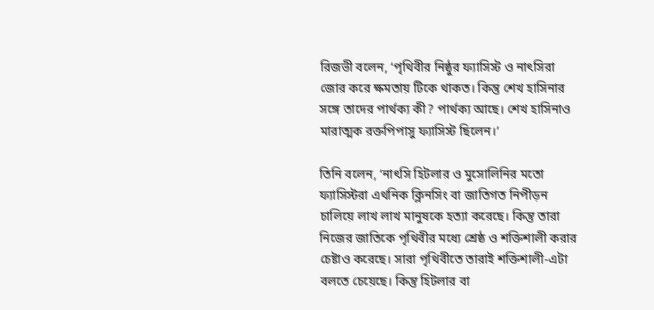রিজভী বলেন, ‘পৃথিবীর নিষ্ঠুর ফ্যাসিস্ট ও নাৎসিরা জোর করে ক্ষমতায় টিকে থাকত। কিন্তু শেখ হাসিনার সঙ্গে তাদের পার্থক্য কী? পার্থক্য আছে। শেখ হাসিনাও মারাত্মক রক্তপিপাসু ফ্যাসিস্ট ছিলেন।’

তিনি বলেন, ‘নাৎসি হিটলার ও মুসোলিনির মতো ফ্যাসিস্টরা এথনিক ক্লিনসিং বা জাতিগত নিপীড়ন চালিয়ে লাখ লাখ মানুষকে হত্যা করেছে। কিন্তু তারা নিজের জাতিকে পৃথিবীর মধ্যে শ্রেষ্ঠ ও শক্তিশালী করার চেষ্টাও করেছে। সারা পৃথিবীতে তারাই শক্তিশালী-এটা বলতে চেয়েছে। কিন্তু হিটলার বা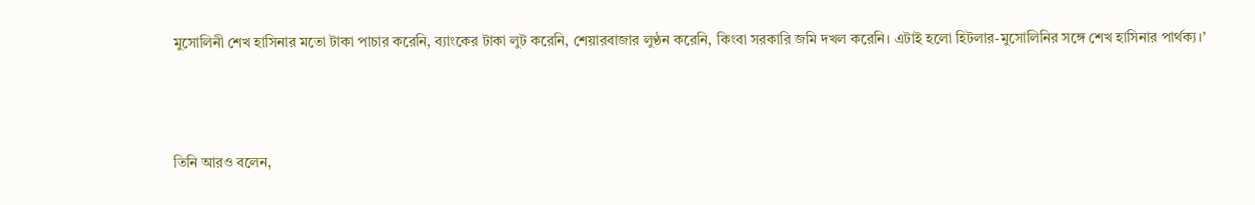মুসোলিনী শেখ হাসিনার মতো টাকা পাচার করেনি, ব্যাংকের টাকা লুট করেনি, শেয়ারবাজার লুণ্ঠন করেনি, কিংবা সরকারি জমি দখল করেনি। এটাই হলো হিটলার-মুসোলিনির সঙ্গে শেখ হাসিনার পার্থক্য।’



তিনি আরও বলেন,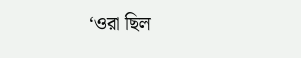‘ওরা ছিল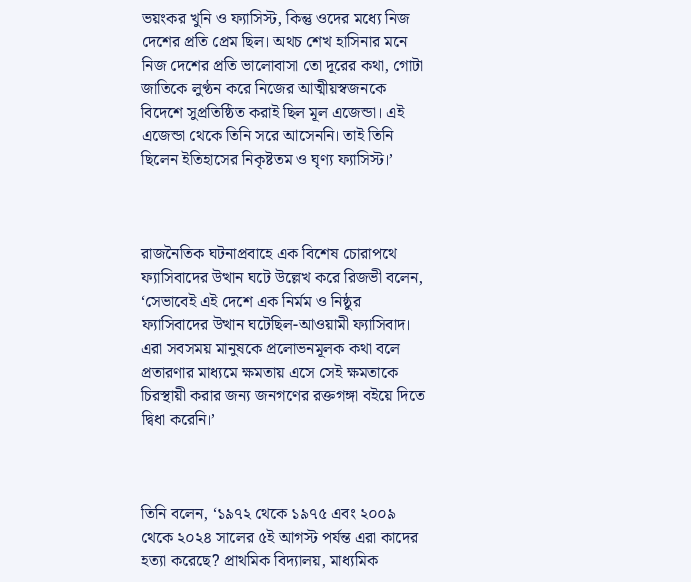ভয়ংকর খুনি ও ফ্যাসিস্ট, কিন্তু ওদের মধ্যে নিজ দেশের প্রতি প্রেম ছিল। অথচ শেখ হাসিনার মনে নিজ দেশের প্রতি ভালোবাসা তো দূরের কথা, গোটা জাতিকে লুণ্ঠন করে নিজের আত্মীয়স্বজনকে বিদেশে সুপ্রতিষ্ঠিত করাই ছিল মূল এজেন্ডা। এই এজেন্ডা থেকে তিনি সরে আসেননি। তাই তিনি ছিলেন ইতিহাসের নিকৃষ্টতম ও ঘৃণ্য ফ্যাসিস্ট।’



রাজনৈতিক ঘটনাপ্রবাহে এক বিশেষ চোরাপথে ফ্যাসিবাদের উত্থান ঘটে উল্লেখ করে রিজভী বলেন, ‘সেভাবেই এই দেশে এক নির্মম ও নিষ্ঠুর ফ্যাসিবাদের উত্থান ঘটেছিল-আওয়ামী ফ্যাসিবাদ। এরা সবসময় মানুষকে প্রলোভনমূলক কথা বলে প্রতারণার মাধ্যমে ক্ষমতায় এসে সেই ক্ষমতাকে চিরস্থায়ী করার জন্য জনগণের রক্তগঙ্গা বইয়ে দিতে দ্বিধা করেনি।’



তিনি বলেন, ‘১৯৭২ থেকে ১৯৭৫ এবং ২০০৯ থেকে ২০২৪ সালের ৫ই আগস্ট পর্যন্ত এরা কাদের হত্যা করেছে? প্রাথমিক বিদ্যালয়, মাধ্যমিক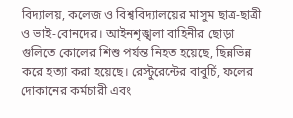বিদ্যালয়, কলেজ ও বিশ্ববিদ্যালয়ের মাসুম ছাত্র-ছাত্রী ও ভাই-বোনদের। আইনশৃঙ্খলা বাহিনীর ছোড়া গুলিতে কোলের শিশু পর্যন্ত নিহত হয়েছে, ছিন্নভিন্ন করে হত্যা করা হয়েছে। রেস্টুরেন্টের বাবুর্চি, ফলের দোকানের কর্মচারী এবং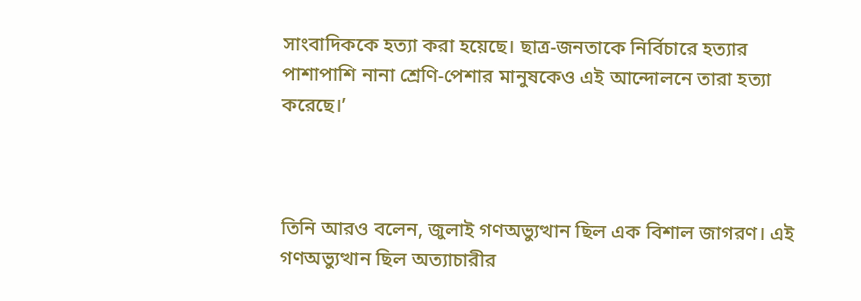সাংবাদিককে হত্যা করা হয়েছে। ছাত্র-জনতাকে নির্বিচারে হত্যার পাশাপাশি নানা শ্রেণি-পেশার মানুষকেও এই আন্দোলনে তারা হত্যা করেছে।’



তিনি আরও বলেন, জুলাই গণঅভ্যুত্থান ছিল এক বিশাল জাগরণ। এই গণঅভ্যুত্থান ছিল অত্যাচারীর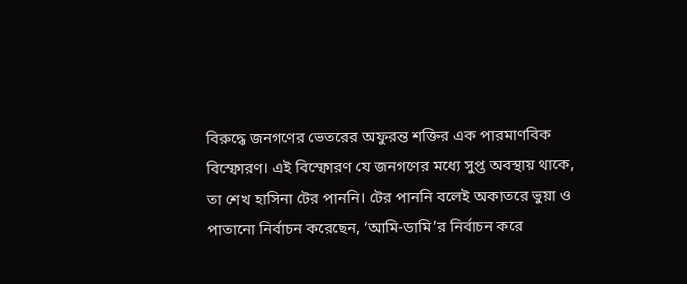বিরুদ্ধে জনগণের ভেতরের অফুরন্ত শক্তির এক পারমাণবিক বিস্ফোরণ। এই বিস্ফোরণ যে জনগণের মধ্যে সুপ্ত অবস্থায় থাকে, তা শেখ হাসিনা টের পাননি। টের পাননি বলেই অকাতরে ভুয়া ও পাতানো নির্বাচন করেছেন, ‘আমি-ডামি’র নির্বাচন করে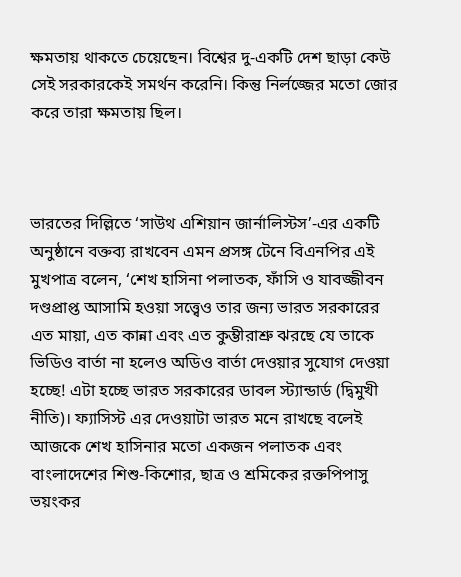ক্ষমতায় থাকতে চেয়েছেন। বিশ্বের দু-একটি দেশ ছাড়া কেউ সেই সরকারকেই সমর্থন করেনি। কিন্তু নির্লজ্জের মতো জোর করে তারা ক্ষমতায় ছিল।



ভারতের দিল্লিতে ‘সাউথ এশিয়ান জার্নালিস্টস’-এর একটি অনুষ্ঠানে বক্তব্য রাখবেন এমন প্রসঙ্গ টেনে বিএনপির এই মুখপাত্র বলেন, ‘শেখ হাসিনা পলাতক, ফাঁসি ও যাবজ্জীবন দণ্ডপ্রাপ্ত আসামি হওয়া সত্ত্বেও তার জন্য ভারত সরকারের এত মায়া, এত কান্না এবং এত কুম্ভীরাশ্রু ঝরছে যে তাকে ভিডিও বার্তা না হলেও অডিও বার্তা দেওয়ার সুযোগ দেওয়া হচ্ছে! এটা হচ্ছে ভারত সরকারের ডাবল স্ট্যান্ডার্ড (দ্বিমুখী নীতি)। ফ্যাসিস্ট এর দেওয়াটা ভারত মনে রাখছে বলেই আজকে শেখ হাসিনার মতো একজন পলাতক এবং বাংলাদেশের শিশু-কিশোর, ছাত্র ও শ্রমিকের রক্তপিপাসু ভয়ংকর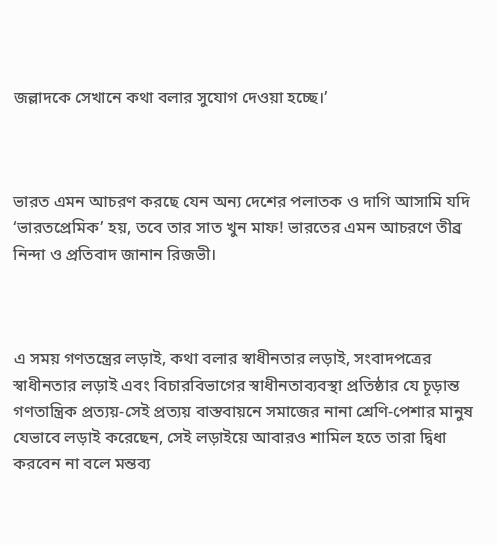জল্লাদকে সেখানে কথা বলার সুযোগ দেওয়া হচ্ছে।’



ভারত এমন আচরণ করছে যেন অন্য দেশের পলাতক ও দাগি আসামি যদি ‘ভারতপ্রেমিক’ হয়, তবে তার সাত খুন মাফ! ভারতের এমন আচরণে তীব্র নিন্দা ও প্রতিবাদ জানান রিজভী।



এ সময় গণতন্ত্রের লড়াই, কথা বলার স্বাধীনতার লড়াই, সংবাদপত্রের স্বাধীনতার লড়াই এবং বিচারবিভাগের স্বাধীনতাব্যবস্থা প্রতিষ্ঠার যে চূড়ান্ত গণতান্ত্রিক প্রত্যয়-সেই প্রত্যয় বাস্তবায়নে সমাজের নানা শ্রেণি-পেশার মানুষ যেভাবে লড়াই করেছেন, সেই লড়াইয়ে আবারও শামিল হতে তারা দ্বিধা করবেন না বলে মন্তব্য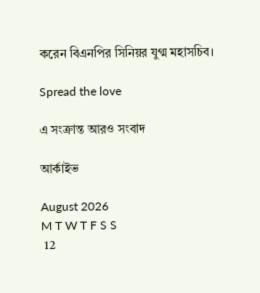করেন বিএনপির সিনিয়র যুগ্ম মহাসচিব।

Spread the love

এ সংক্রান্ত আরও সংবাদ

আর্কাইভ

August 2026
M T W T F S S
 12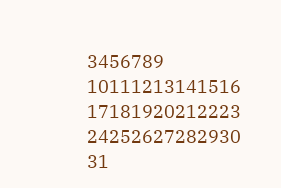3456789
10111213141516
17181920212223
24252627282930
31